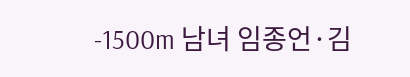-1500m 남녀 임종언·김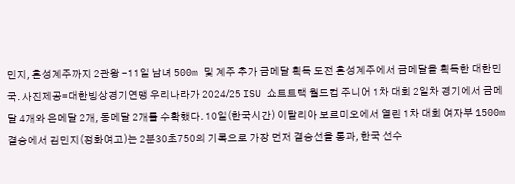민지, 혼성계주까지 2관왕 -11일 남녀 500m 및 계주 추가 금메달 획득 도전 혼성계주에서 금메달을 획득한 대한민국. 사진제공=대한빙상경기연맹 우리나라가 2024/25 ISU 쇼트트랙 월드컵 주니어 1차 대회 2일차 경기에서 금메달 4개와 은메달 2개, 동메달 2개를 수확했다. 10일(한국시간) 이탈리아 보르미오에서 열린 1차 대회 여자부 1500m 결승에서 김민지(정화여고)는 2분30초750의 기록으로 가장 먼저 결승선을 통과, 한국 선수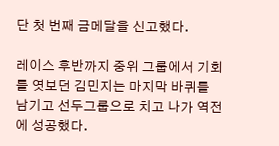단 첫 번째 금메달을 신고했다.

레이스 후반까지 중위 그룹에서 기회를 엿보던 김민지는 마지막 바퀴를 남기고 선두그룹으로 치고 나가 역전에 성공했다.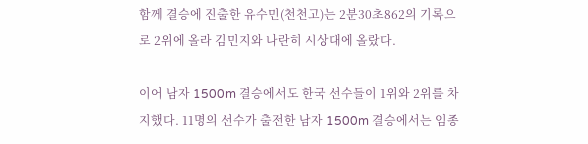함께 결승에 진출한 유수민(천천고)는 2분30초862의 기록으로 2위에 올라 김민지와 나란히 시상대에 올랐다.

이어 남자 1500m 결승에서도 한국 선수들이 1위와 2위를 차지했다. 11명의 선수가 출전한 남자 1500m 결승에서는 임종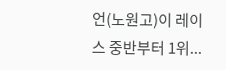언(노원고)이 레이스 중반부터 1위...